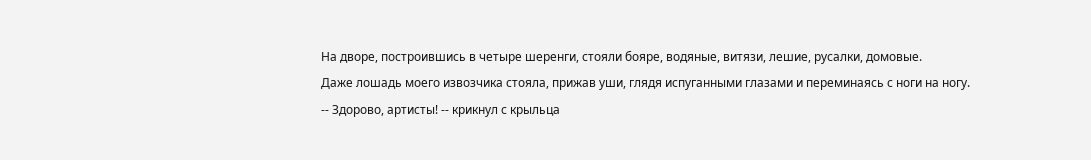На дворе, построившись в четыре шеренги, стояли бояре, водяные, витязи, лешие, русалки, домовые.
Даже лошадь моего извозчика стояла, прижав уши, глядя испуганными глазами и переминаясь с ноги на ногу.
-- Здорово, артисты! -- крикнул с крыльца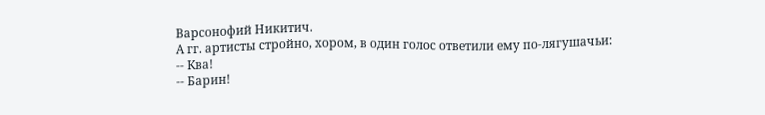Варсонофий Никитич.
А гг. артисты стройно, хором, в один голос ответили ему по-лягушачьи:
-- Ква!
-- Барин!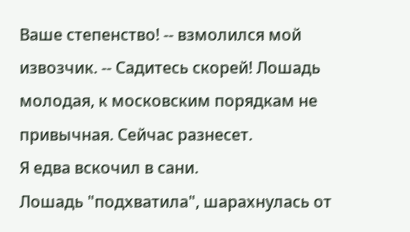Ваше степенство! -- взмолился мой извозчик. -- Садитесь скорей! Лошадь молодая, к московским порядкам не привычная. Сейчас разнесет.
Я едва вскочил в сани.
Лошадь "подхватила", шарахнулась от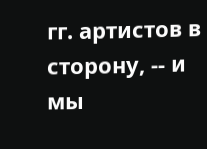гг. артистов в сторону, -- и мы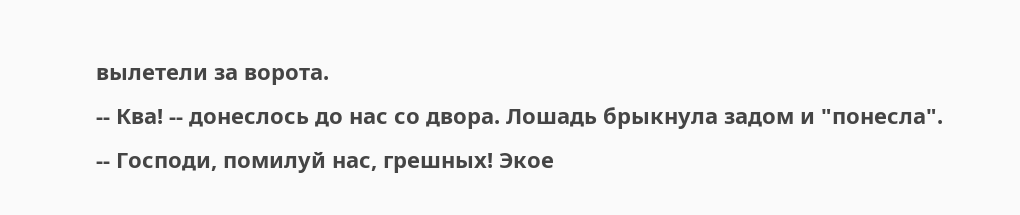вылетели за ворота.
-- Ква! -- донеслось до нас со двора. Лошадь брыкнула задом и "понесла".
-- Господи, помилуй нас, грешных! Экое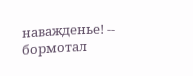наважденье! -- бормотал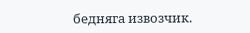бедняга извозчик.